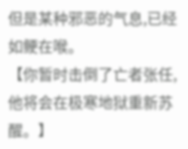但是某种邪恶的气息,已经如鲠在喉。
【你暂时击倒了亡者张任,他将会在极寒地狱重新苏醒。】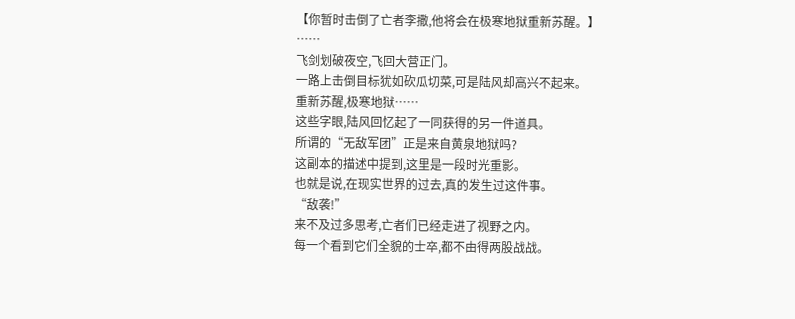【你暂时击倒了亡者李撒,他将会在极寒地狱重新苏醒。】
……
飞剑划破夜空,飞回大营正门。
一路上击倒目标犹如砍瓜切菜,可是陆风却高兴不起来。
重新苏醒,极寒地狱……
这些字眼,陆风回忆起了一同获得的另一件道具。
所谓的“无敌军团”正是来自黄泉地狱吗?
这副本的描述中提到,这里是一段时光重影。
也就是说,在现实世界的过去,真的发生过这件事。
“敌袭!”
来不及过多思考,亡者们已经走进了视野之内。
每一个看到它们全貌的士卒,都不由得两股战战。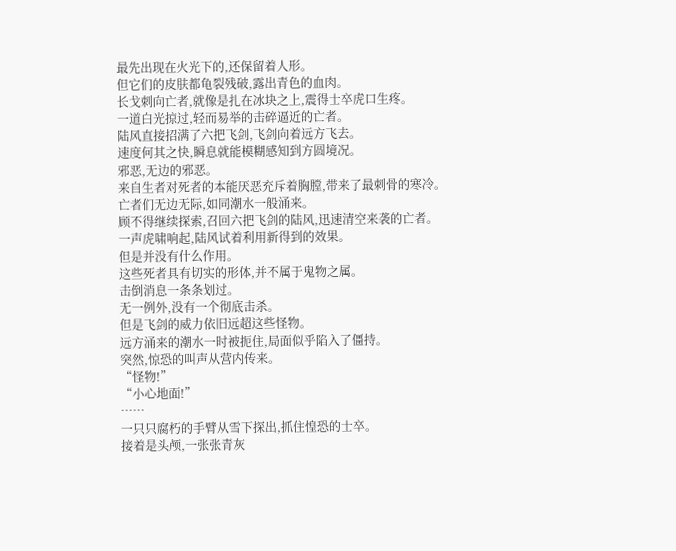最先出现在火光下的,还保留着人形。
但它们的皮肤都龟裂残破,露出青色的血肉。
长戈刺向亡者,就像是扎在冰块之上,震得士卒虎口生疼。
一道白光掠过,轻而易举的击碎逼近的亡者。
陆风直接招满了六把飞剑,飞剑向着远方飞去。
速度何其之快,瞬息就能模糊感知到方圆境况。
邪恶,无边的邪恶。
来自生者对死者的本能厌恶充斥着胸膛,带来了最刺骨的寒冷。
亡者们无边无际,如同潮水一般涌来。
顾不得继续探索,召回六把飞剑的陆风,迅速清空来袭的亡者。
一声虎啸响起,陆风试着利用新得到的效果。
但是并没有什么作用。
这些死者具有切实的形体,并不属于鬼物之属。
击倒消息一条条划过。
无一例外,没有一个彻底击杀。
但是飞剑的威力依旧远超这些怪物。
远方涌来的潮水一时被扼住,局面似乎陷入了僵持。
突然,惊恐的叫声从营内传来。
“怪物!”
“小心地面!”
……
一只只腐朽的手臂从雪下探出,抓住惶恐的士卒。
接着是头颅,一张张青灰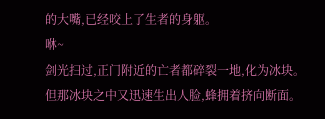的大嘴,已经咬上了生者的身躯。
咻~
剑光扫过,正门附近的亡者都碎裂一地,化为冰块。
但那冰块之中又迅速生出人脸,蜂拥着挤向断面。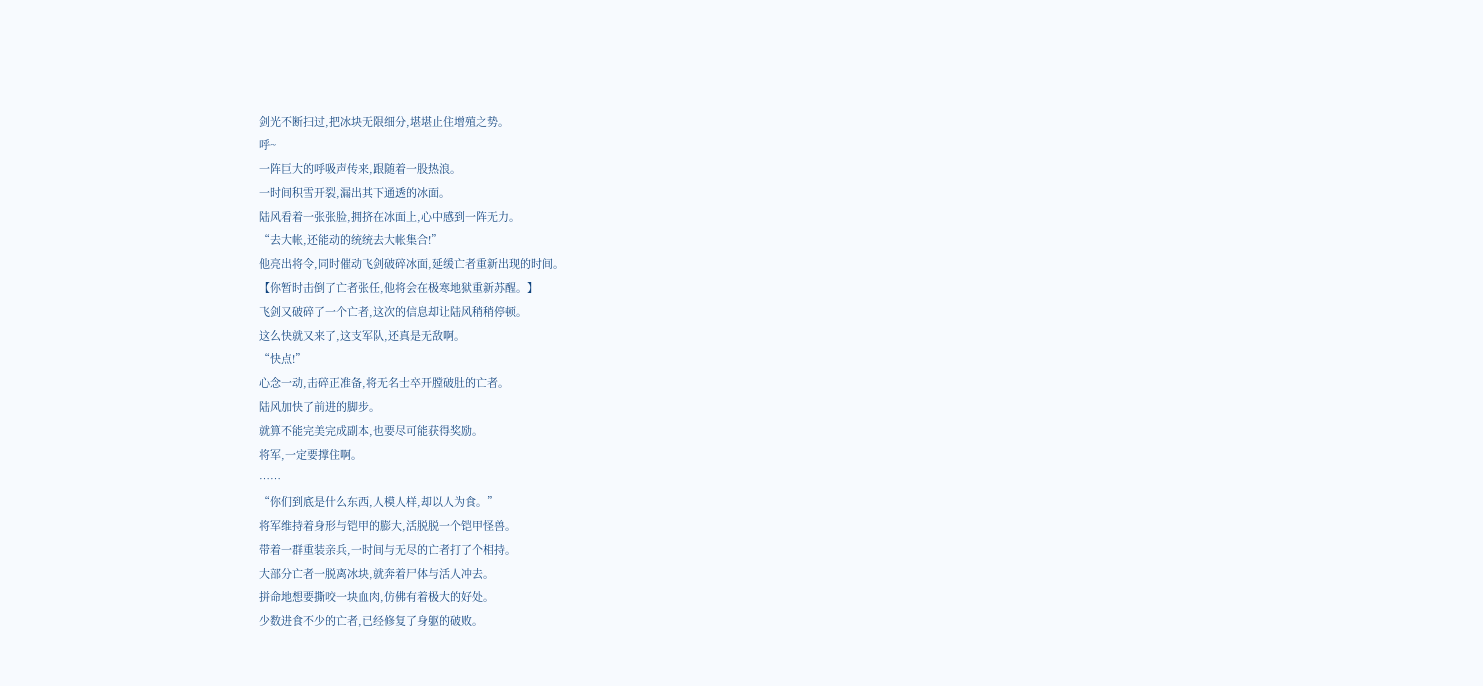剑光不断扫过,把冰块无限细分,堪堪止住增殖之势。
呼~
一阵巨大的呼吸声传来,跟随着一股热浪。
一时间积雪开裂,漏出其下通透的冰面。
陆风看着一张张脸,拥挤在冰面上,心中感到一阵无力。
“去大帐,还能动的统统去大帐集合!”
他亮出将令,同时催动飞剑破碎冰面,延缓亡者重新出现的时间。
【你暂时击倒了亡者张任,他将会在极寒地狱重新苏醒。】
飞剑又破碎了一个亡者,这次的信息却让陆风稍稍停顿。
这么快就又来了,这支军队,还真是无敌啊。
“快点!”
心念一动,击碎正准备,将无名士卒开膛破肚的亡者。
陆风加快了前进的脚步。
就算不能完美完成副本,也要尽可能获得奖励。
将军,一定要撑住啊。
……
“你们到底是什么东西,人模人样,却以人为食。”
将军维持着身形与铠甲的膨大,活脱脱一个铠甲怪兽。
带着一群重装亲兵,一时间与无尽的亡者打了个相持。
大部分亡者一脱离冰块,就奔着尸体与活人冲去。
拼命地想要撕咬一块血肉,仿佛有着极大的好处。
少数进食不少的亡者,已经修复了身躯的破败。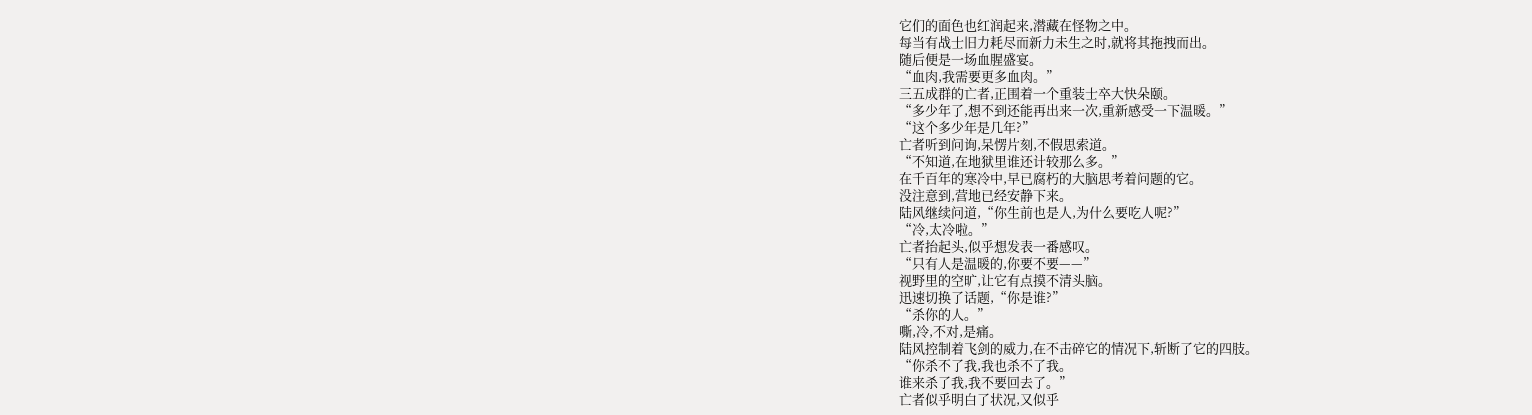它们的面色也红润起来,潜藏在怪物之中。
每当有战士旧力耗尽而新力未生之时,就将其拖拽而出。
随后便是一场血腥盛宴。
“血肉,我需要更多血肉。”
三五成群的亡者,正围着一个重装士卒大快朵颐。
“多少年了,想不到还能再出来一次,重新感受一下温暖。”
“这个多少年是几年?”
亡者听到问询,呆愣片刻,不假思索道。
“不知道,在地狱里谁还计较那么多。”
在千百年的寒冷中,早已腐朽的大脑思考着问题的它。
没注意到,营地已经安静下来。
陆风继续问道,“你生前也是人,为什么要吃人呢?”
“冷,太冷啦。”
亡者抬起头,似乎想发表一番感叹。
“只有人是温暖的,你要不要——”
视野里的空旷,让它有点摸不清头脑。
迅速切换了话题,“你是谁?”
“杀你的人。”
嘶,冷,不对,是痛。
陆风控制着飞剑的威力,在不击碎它的情况下,斩断了它的四肢。
“你杀不了我,我也杀不了我。
谁来杀了我,我不要回去了。”
亡者似乎明白了状况,又似乎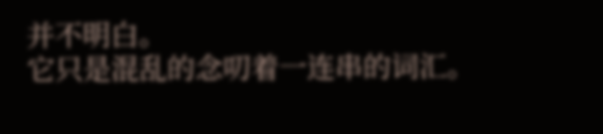并不明白。
它只是混乱的念叨着一连串的词汇。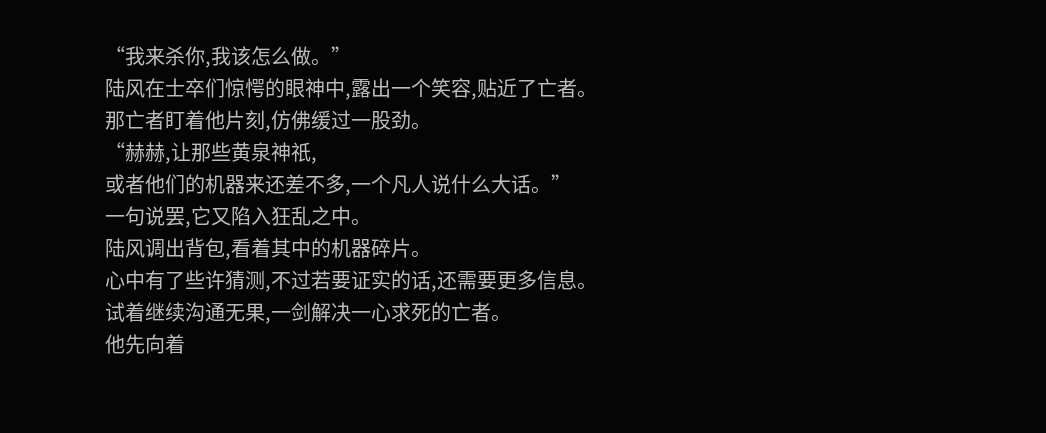“我来杀你,我该怎么做。”
陆风在士卒们惊愕的眼神中,露出一个笑容,贴近了亡者。
那亡者盯着他片刻,仿佛缓过一股劲。
“赫赫,让那些黄泉神祇,
或者他们的机器来还差不多,一个凡人说什么大话。”
一句说罢,它又陷入狂乱之中。
陆风调出背包,看着其中的机器碎片。
心中有了些许猜测,不过若要证实的话,还需要更多信息。
试着继续沟通无果,一剑解决一心求死的亡者。
他先向着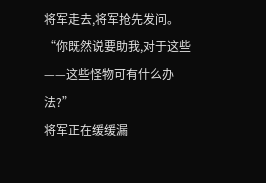将军走去,将军抢先发问。
“你既然说要助我,对于这些——这些怪物可有什么办法?”
将军正在缓缓漏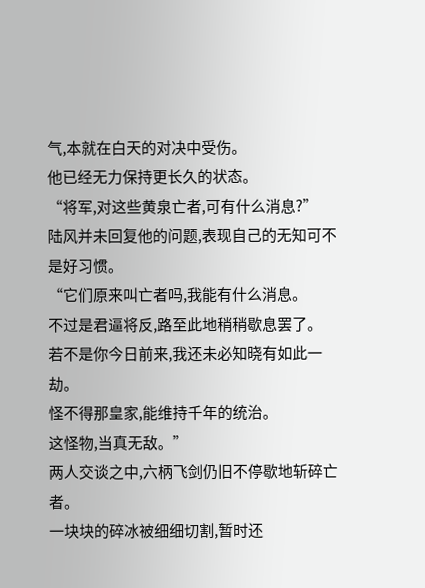气,本就在白天的对决中受伤。
他已经无力保持更长久的状态。
“将军,对这些黄泉亡者,可有什么消息?”
陆风并未回复他的问题,表现自己的无知可不是好习惯。
“它们原来叫亡者吗,我能有什么消息。
不过是君逼将反,路至此地稍稍歇息罢了。
若不是你今日前来,我还未必知晓有如此一劫。
怪不得那皇家,能维持千年的统治。
这怪物,当真无敌。”
两人交谈之中,六柄飞剑仍旧不停歇地斩碎亡者。
一块块的碎冰被细细切割,暂时还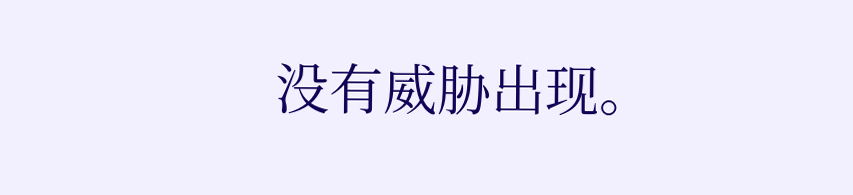没有威胁出现。